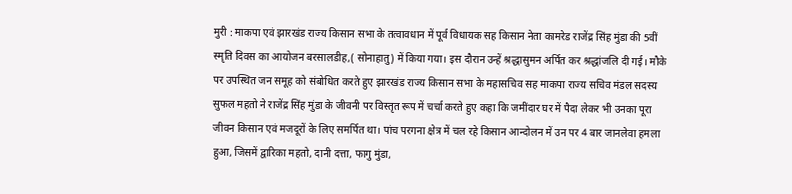मुरी : माकपा एवं झारखंड राज्य किसान सभा के तत्वावधान में पूर्व विधायक सह किसान नेता कामरेड राजेंद्र सिंह मुंडा की 5वीं स्मृति दिवस का आयोजन बरसालडीह,( सोनाहातु) में किया गया। इस दौरान उन्हें श्रद्धासुमन अर्पित कर श्रद्धांजलि दी गई। मौके पर उपस्थित जन समूह को संबोधित करते हुए झारखंड राज्य किसान सभा के महासचिव सह माकपा राज्य सचिव मंडल सदस्य सुफल महतो ने राजेंद्र सिंह मुंडा के जीवनी पर विस्तृत रूप में चर्चा करते हुए कहा कि जमींदार घर में पैदा लेकर भी उनका पूरा जीवन किसान एवं मजदूरों के लिए समर्पित था। पांच परगना क्षेत्र में चल रहे किसान आन्दोलन में उन पर 4 बार जानलेवा हमला हुआ, जिसमें द्वारिका महतो, दानी दत्ता, फागु मुंडा,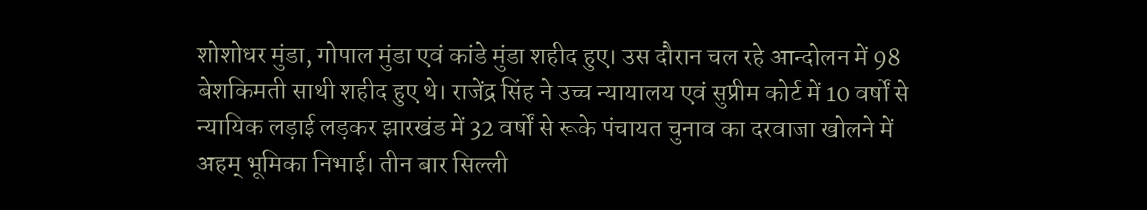शोशोधर मुंडा, गोपाल मुंडा एवं कांडे मुंडा शहीद हुए। उस दौरान चल रहे आन्दोलन में 98 बेशकिमती साथी शहीद हुए थे। राजेंद्र सिंह ने उच्च न्यायालय एवं सुप्रीम कोर्ट में 10 वर्षों से न्यायिक लड़ाई लड़कर झारखंड में 32 वर्षों से रूके पंचायत चुनाव का दरवाजा खोलने में अहम् भूमिका निभाई। तीन बार सिल्ली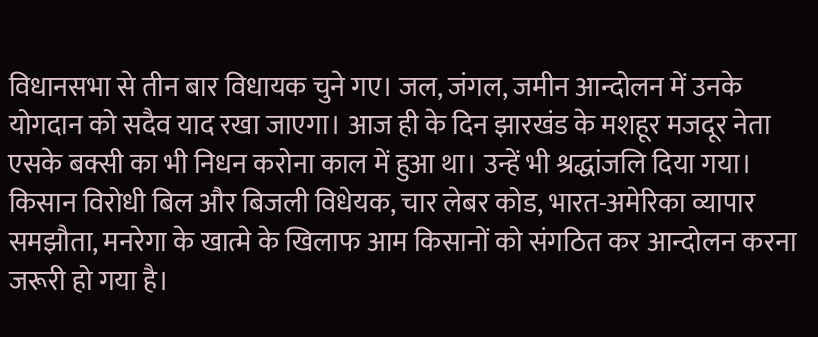विधानसभा से तीन बार विधायक चुने गए। जल, जंगल, जमीन आन्दोलन में उनके योगदान को सदैव याद रखा जाएगा। आज ही के दिन झारखंड के मशहूर मजदूर नेता एसके बक्सी का भी निधन करोना काल में हुआ था। उन्हें भी श्रद्धांजलि दिया गया। किसान विरोधी बिल और बिजली विधेयक, चार लेबर कोड, भारत-अमेरिका व्यापार समझौता, मनरेगा के खात्मे के खिलाफ आम किसानों को संगठित कर आन्दोलन करना जरूरी हो गया है।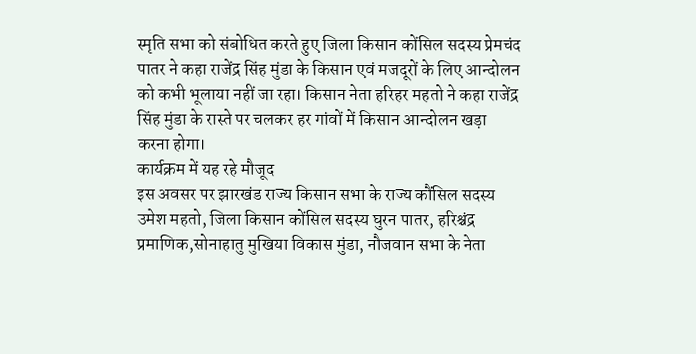स्मृति सभा को संबोधित करते हुए जिला किसान कोंसिल सदस्य प्रेमचंद पातर ने कहा राजेंद्र सिंह मुंडा के किसान एवं मजदूरों के लिए आन्दोलन को कभी भूलाया नहीं जा रहा। किसान नेता हरिहर महतो ने कहा राजेंद्र सिंह मुंडा के रास्ते पर चलकर हर गांवों में किसान आन्दोलन खड़ा करना होगा।
कार्यक्रम में यह रहे मौजूद
इस अवसर पर झारखंड राज्य किसान सभा के राज्य कौंसिल सदस्य उमेश महतो, जिला किसान कोंसिल सदस्य घुरन पातर, हरिश्चंद्र प्रमाणिक,सोनाहातु मुखिया विकास मुंडा, नौजवान सभा के नेता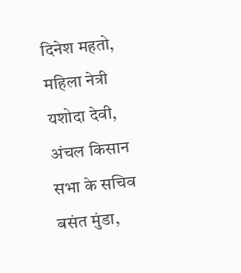दिनेश महतो, महिला नेत्री यशोदा देवी, अंचल किसान सभा के सचिव बसंत मुंडा,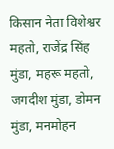किसान नेता विशेश्वर महतो, राजेंद्र सिंह मुंडा, महरू महतो, जगदीश मुंडा, डोमन मुंडा, मनमोहन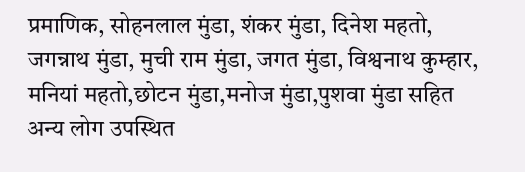प्रमाणिक, सोहनलाल मुंडा, शंकर मुंडा, दिनेश महतो, जगन्नाथ मुंडा, मुची राम मुंडा, जगत मुंडा, विश्वनाथ कुम्हार, मनियां महतो,छोटन मुंडा,मनोज मुंडा,पुशवा मुंडा सहित अन्य लोग उपस्थित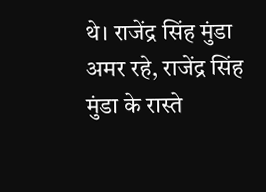थे। राजेंद्र सिंह मुंडा अमर रहे, राजेंद्र सिंह मुंडा के रास्ते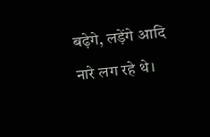बढ़ेगे, लड़ेंगे आदि नारे लग रहे थे।